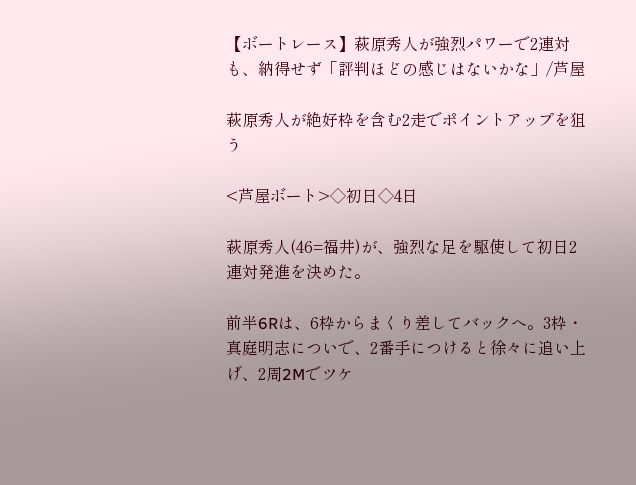【ボートレース】萩原秀人が強烈パワーで2連対も、納得せず「評判ほどの感じはないかな」/芦屋

萩原秀人が絶好枠を含む2走でポイントアップを狙う

<芦屋ボート>◇初日◇4日

萩原秀人(46=福井)が、強烈な足を駆使して初日2連対発進を決めた。

前半6Rは、6枠からまくり差してバックへ。3枠・真庭明志についで、2番手につけると徐々に追い上げ、2周2Mでツケ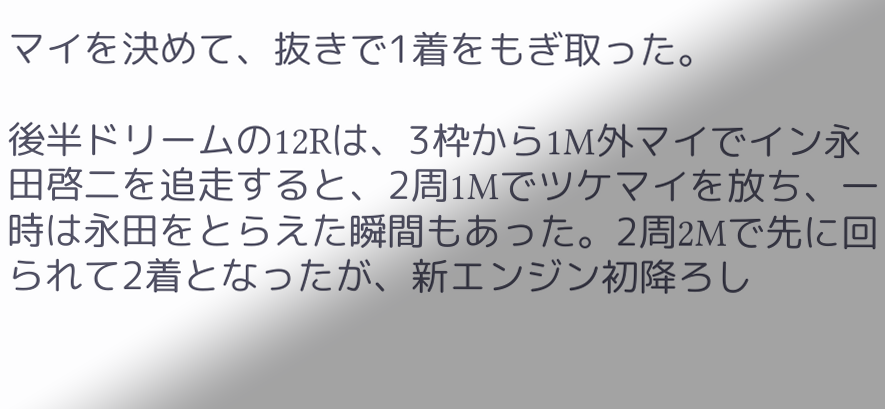マイを決めて、抜きで1着をもぎ取った。

後半ドリームの12Rは、3枠から1M外マイでイン永田啓二を追走すると、2周1Mでツケマイを放ち、一時は永田をとらえた瞬間もあった。2周2Mで先に回られて2着となったが、新エンジン初降ろし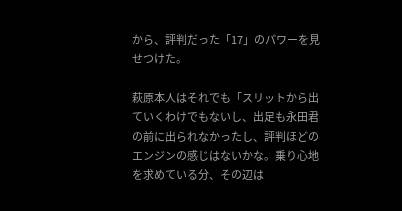から、評判だった「17」のパワーを見せつけた。

萩原本人はそれでも「スリットから出ていくわけでもないし、出足も永田君の前に出られなかったし、評判ほどのエンジンの感じはないかな。乗り心地を求めている分、その辺は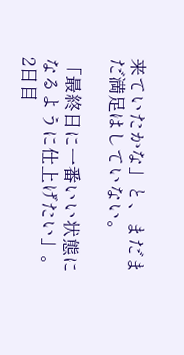来ていたかな」と、まだまだ満足はしていない。

「最終日に一番いい状態になるように仕上げたい」。2日目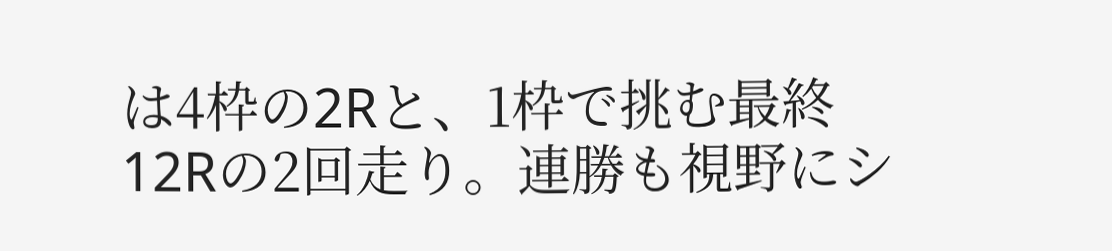は4枠の2Rと、1枠で挑む最終12Rの2回走り。連勝も視野にシ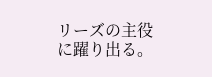リーズの主役に躍り出る。